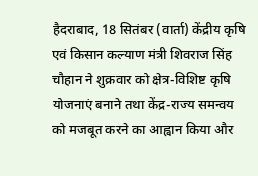हैदराबाद, 18 सितंबर (वार्ता) केंद्रीय कृषि एवं किसान कल्याण मंत्री शिवराज सिंह चौहान ने शुक्रवार को क्षेत्र-विशिष्ट कृषि योजनाएं बनाने तथा केंद्र-राज्य समन्वय को मजबूत करने का आह्वान किया और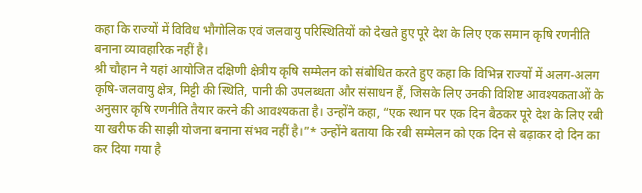कहा कि राज्यों में विविध भौगोलिक एवं जलवायु परिस्थितियों को देखते हुए पूरे देश के लिए एक समान कृषि रणनीति बनाना व्यावहारिक नहीं है।
श्री चौहान ने यहां आयोजित दक्षिणी क्षेत्रीय कृषि सम्मेलन को संबोधित करते हुए कहा कि विभिन्न राज्यों में अलग-अलग कृषि-जलवायु क्षेत्र, मिट्टी की स्थिति, पानी की उपलब्धता और संसाधन हैं, जिसके लिए उनकी विशिष्ट आवश्यकताओं के अनुसार कृषि रणनीति तैयार करने की आवश्यकता है। उन्होंने कहा, “एक स्थान पर एक दिन बैठकर पूरे देश के लिए रबी या खरीफ की साझी योजना बनाना संभव नहीं है।”* उन्होंने बताया कि रबी सम्मेलन को एक दिन से बढ़ाकर दो दिन का कर दिया गया है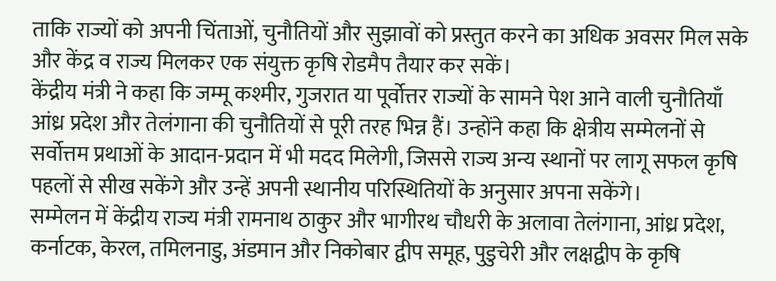ताकि राज्यों को अपनी चिंताओं, चुनौतियों और सुझावों को प्रस्तुत करने का अधिक अवसर मिल सके और केंद्र व राज्य मिलकर एक संयुक्त कृषि रोडमैप तैयार कर सकें।
केंद्रीय मंत्री ने कहा कि जम्मू कश्मीर, गुजरात या पूर्वोत्तर राज्यों के सामने पेश आने वाली चुनौतियाँ आंध्र प्रदेश और तेलंगाना की चुनौतियों से पूरी तरह भिन्न हैं। उन्होंने कहा कि क्षेत्रीय सम्मेलनों से सर्वोत्तम प्रथाओं के आदान-प्रदान में भी मदद मिलेगी, जिससे राज्य अन्य स्थानों पर लागू सफल कृषि पहलों से सीख सकेंगे और उन्हें अपनी स्थानीय परिस्थितियों के अनुसार अपना सकेंगे।
सम्मेलन में केंद्रीय राज्य मंत्री रामनाथ ठाकुर और भागीरथ चौधरी के अलावा तेलंगाना, आंध्र प्रदेश, कर्नाटक, केरल, तमिलनाडु, अंडमान और निकोबार द्वीप समूह, पुडुचेरी और लक्षद्वीप के कृषि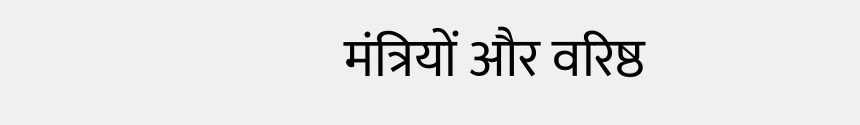मंत्रियों और वरिष्ठ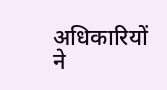अधिकारियों ने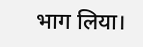भाग लिया।